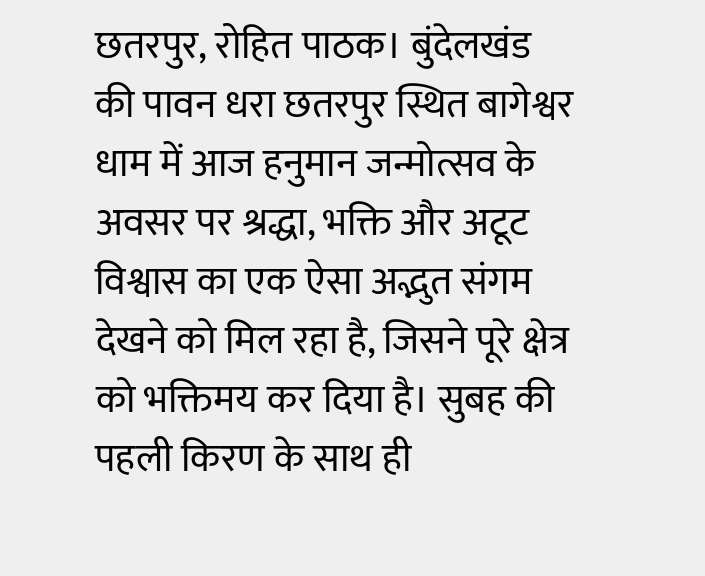छतरपुर, रोहित पाठक। बुंदेलखंड की पावन धरा छतरपुर स्थित बागेश्वर धाम में आज हनुमान जन्मोत्सव के अवसर पर श्रद्धा, भक्ति और अटूट विश्वास का एक ऐसा अद्भुत संगम देखने को मिल रहा है, जिसने पूरे क्षेत्र को भक्तिमय कर दिया है। सुबह की पहली किरण के साथ ही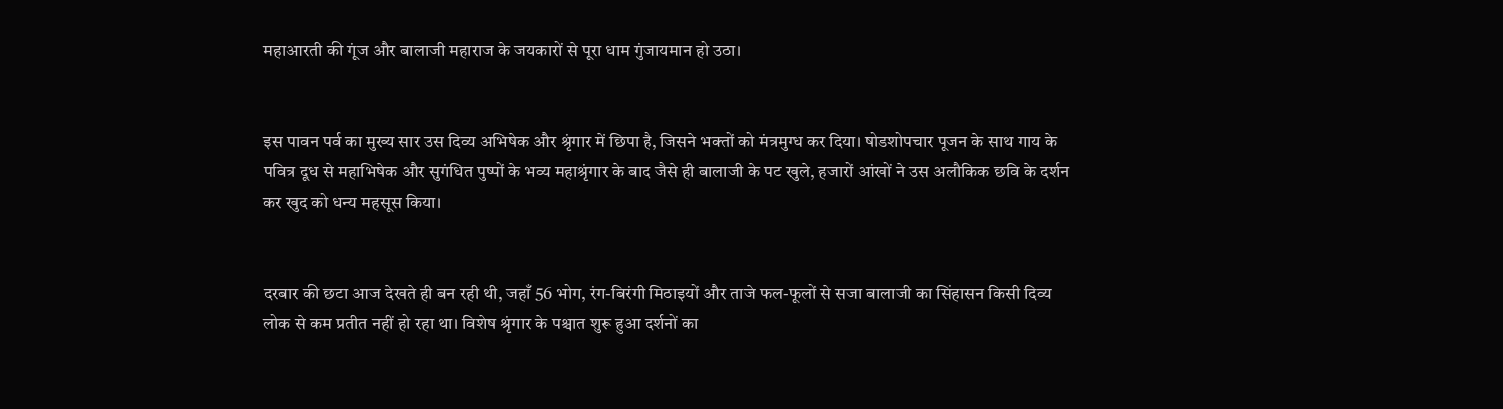महाआरती की गूंज और बालाजी महाराज के जयकारों से पूरा धाम गुंजायमान हो उठा।


इस पावन पर्व का मुख्य सार उस दिव्य अभिषेक और श्रृंगार में छिपा है, जिसने भक्तों को मंत्रमुग्ध कर दिया। षोडशोपचार पूजन के साथ गाय के पवित्र दूध से महाभिषेक और सुगंधित पुष्पों के भव्य महाश्रृंगार के बाद जैसे ही बालाजी के पट खुले, हजारों आंखों ने उस अलौकिक छवि के दर्शन कर खुद को धन्य महसूस किया।


दरबार की छटा आज देखते ही बन रही थी, जहाँ 56 भोग, रंग-बिरंगी मिठाइयों और ताजे फल-फूलों से सजा बालाजी का सिंहासन किसी दिव्य लोक से कम प्रतीत नहीं हो रहा था। विशेष श्रृंगार के पश्चात शुरू हुआ दर्शनों का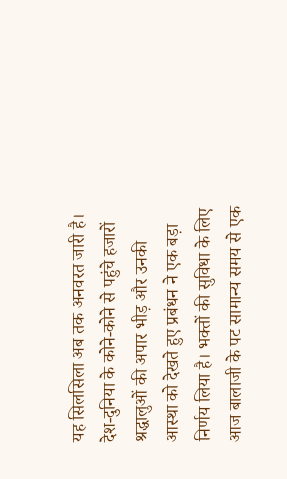यह सिलसिला अब तक अनवरत जारी है। देश-दुनिया के कोने-कोने से पहुंचे हजारों श्रद्धालुओं की अपार भीड़ और उनकी आस्था को देखते हुए प्रबंधन ने एक बड़ा निर्णय लिया है। भक्तों की सुविधा के लिए आज बालाजी के पट सामान्य समय से एक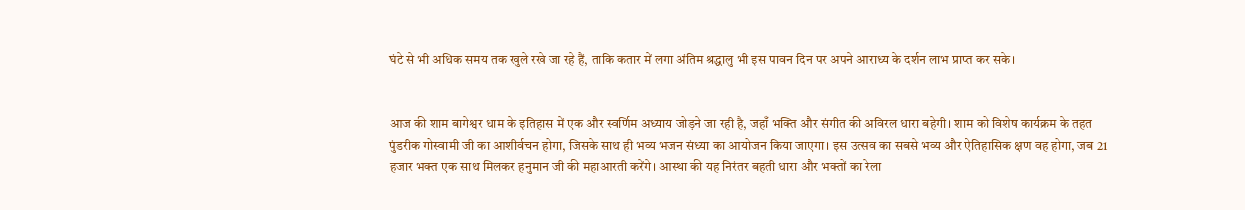घंटे से भी अधिक समय तक खुले रखे जा रहे हैं, ताकि कतार में लगा अंतिम श्रद्धालु भी इस पावन दिन पर अपने आराध्य के दर्शन लाभ प्राप्त कर सके।


आज की शाम बागेश्वर धाम के इतिहास में एक और स्वर्णिम अध्याय जोड़ने जा रही है, जहाँ भक्ति और संगीत की अविरल धारा बहेगी। शाम को विशेष कार्यक्रम के तहत पुंडरीक गोस्वामी जी का आशीर्वचन होगा, जिसके साथ ही भव्य भजन संध्या का आयोजन किया जाएगा। इस उत्सव का सबसे भव्य और ऐतिहासिक क्षण वह होगा, जब 21 हजार भक्त एक साथ मिलकर हनुमान जी की महाआरती करेंगे। आस्था की यह निरंतर बहती धारा और भक्तों का रेला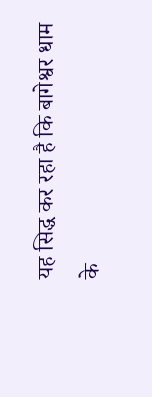यह सिद्ध कर रहा है कि बागेश्वर धाम के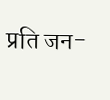प्रति जन-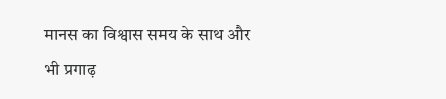मानस का विश्वास समय के साथ और भी प्रगाढ़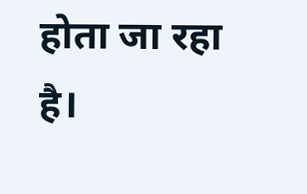होता जा रहा है।